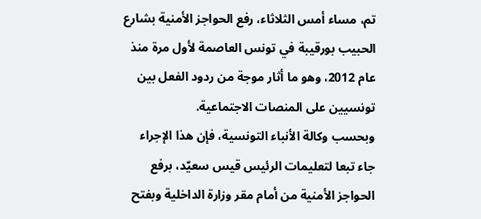تم، مساء أمس الثلاثاء، رفع الحواجز الأمنية بشارع الحبيب بورقيبة في تونس العاصمة لأول مرة منذ عام 2012، وهو ما أثار موجة من ردود الفعل بين تونسيين على المنصات الاجتماعية.
وبحسب وكالة الأنباء التونسية، فإن هذا الإجراء جاء تبعا لتعليمات الرئيس قيس سعيّد، برفع الحواجز الأمنية من أمام مقر وزارة الداخلية وبفتح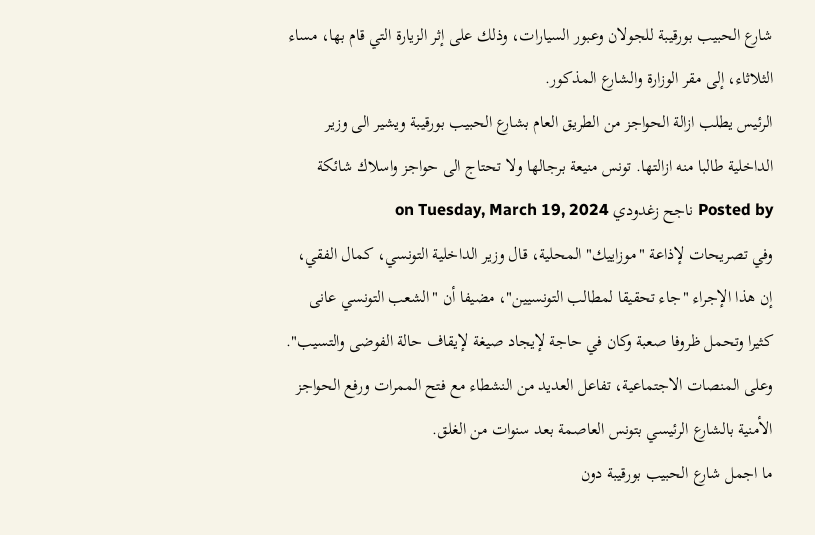شارع الحبيب بورقيبة للجولان وعبور السيارات، وذلك على إثر الزيارة التي قام بها، مساء الثلاثاء، إلى مقر الوزارة والشارع المذكور.
الرئيس يطلب ازالة الحواجز من الطريق العام بشارع الحبيب بورقيبة ويشير الى وزير الداخلية طالبا منه ازالتها. تونس منيعة برجالها ولا تحتاج الى حواجز واسلاك شائكة
Posted by ناجح زغدودي on Tuesday, March 19, 2024
وفي تصريحات لإذاعة "موزاييك" المحلية، قال وزير الداخلية التونسي، كمال الفقي، إن هذا الإجراء "جاء تحقيقا لمطالب التونسيين"، مضيفا أن "الشعب التونسي عانى كثيرا وتحمل ظروفا صعبة وكان في حاجة لإيجاد صيغة لإيقاف حالة الفوضى والتسيب".
وعلى المنصات الاجتماعية، تفاعل العديد من النشطاء مع فتح الممرات ورفع الحواجز الأمنية بالشارع الرئيسي بتونس العاصمة بعد سنوات من الغلق.
ما اجمل شارع الحبيب بورقيبة دون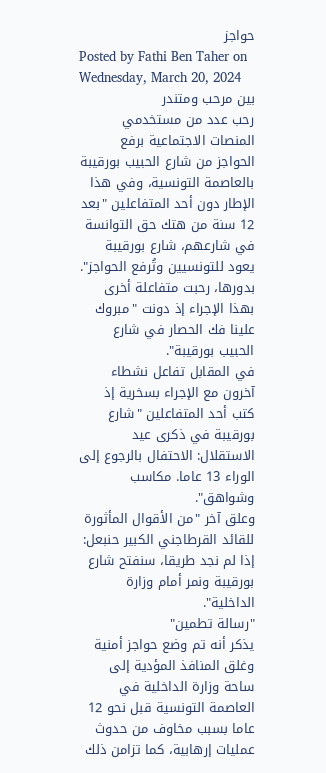حواجز
Posted by Fathi Ben Taher on Wednesday, March 20, 2024
بين مرحب ومتندر
رحب عدد من مستخدمي المنصات الاجتماعية برفع الحواجز من شارع الحبيب بورقيبة بالعاصمة التونسية، وفي هذا الإطار دون أحد المتفاعلين "بعد 12 سنة من هتك حق التوانسة في شارعهم، شارع بورقيبة يعود للتونسيين وتُرفع الحواجز".
بدورها، رحبت متفاعلة أخرى بهذا الإجراء إذ دونت "مبروك علينا فك الحصار في شارع الحبيب بورقيبة".
في المقابل تفاعل نشطاء آخرون مع الإجراء بسخرية إذ كتب أحد المتفاعلين "شارع بورقيبة في ذكرى عيد الاستقلال: الاحتفال بالرجوع إلى الوراء 13 عاما. مكاسب وشواهق".
وعلق آخر "من الأقوال المأثورة للقائد القرطاجني الكبير حنبعل: إذا لم نجد طريقا، سنفتح شارع بورقيبة ونمر أمام وزارة الداخلية".
"رسالة تطمين"
يذكر أنه تم وضع حواجز أمنية وغلق المنافذ المؤدية إلى ساحة وزارة الداخلية في العاصمة التونسية قبل نحو 12 عاما بسبب مخاوف من حدوث عمليات إرهابية، كما تزامن ذلك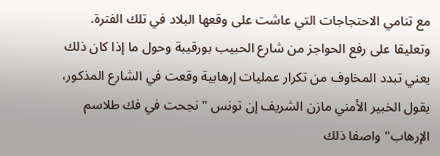مع تنامي الاحتجاجات التي عاشت على وقعها البلاد في تلك الفترة.
وتعليقا على رفع الحواجز من شارع الحبيب بورقيبة وحول ما إذا كان ذلك يعني تبدد المخاوف من تكرار عمليات إرهابية وقعت في الشارع المذكور، يقول الخبير الأمني مازن الشريف إن تونس "نجحت في فك طلاسم الإرهاب" واصفا ذلك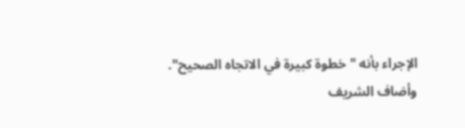الإجراء بأنه "خطوة كبيرة في الاتجاه الصحيح".
وأضاف الشريف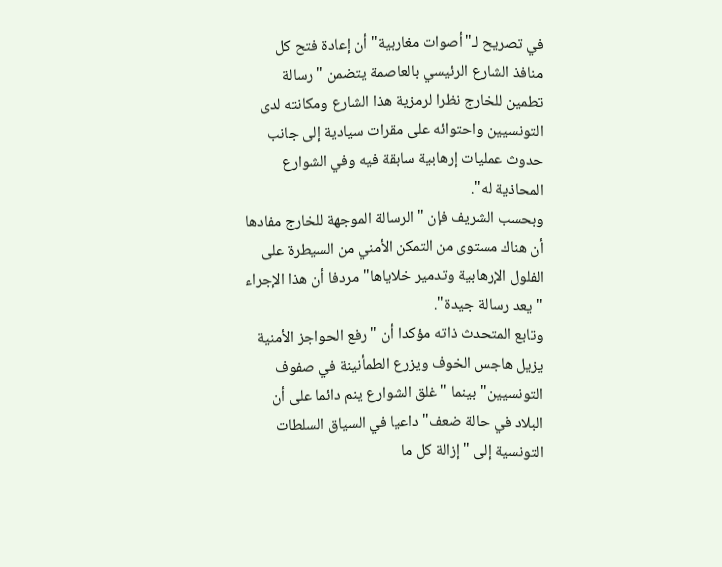في تصريح لـ"أصوات مغاربية" أن إعادة فتح كل منافذ الشارع الرئيسي بالعاصمة يتضمن "رسالة تطمين للخارج نظرا لرمزية هذا الشارع ومكانته لدى التونسيين واحتوائه على مقرات سيادية إلى جانب حدوث عمليات إرهابية سابقة فيه وفي الشوارع المحاذية له".
وبحسب الشريف فإن "الرسالة الموجهة للخارج مفادها أن هناك مستوى من التمكن الأمني من السيطرة على الفلول الإرهابية وتدمير خلاياها" مردفا أن هذا الإجراء "يعد رسالة جيدة".
وتابع المتحدث ذاته مؤكدا أن "رفع الحواجز الأمنية يزيل هاجس الخوف ويزرع الطمأنينة في صفوف التونسيين" بينما "غلق الشوارع ينم دائما على أن البلاد في حالة ضعف" داعيا في السياق السلطات التونسية إلى "إزالة كل ما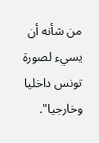من شأنه أن يسيء لصورة تونس داخليا وخارجيا".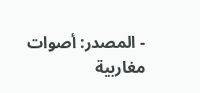- المصدر: أصوات مغاربية